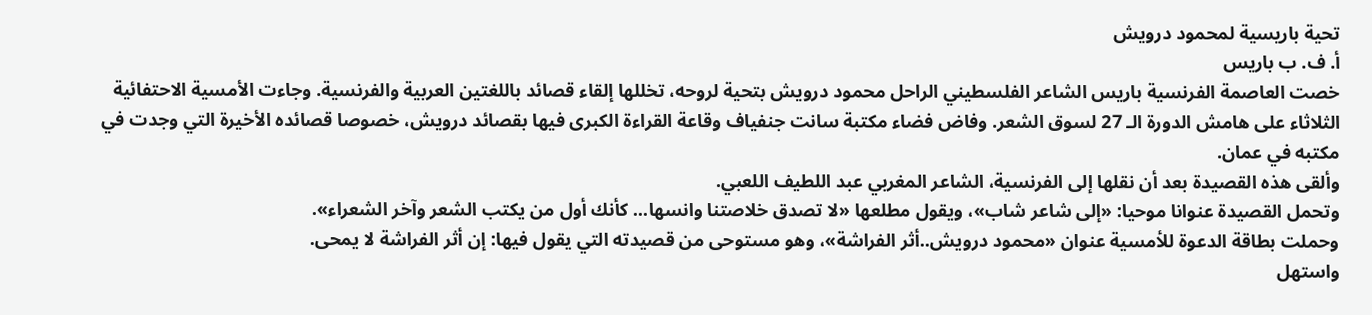تحية باريسية لمحمود درويش
أ. ف. ب باريس
خصت العاصمة الفرنسية باريس الشاعر الفلسطيني الراحل محمود درويش بتحية لروحه، تخللها إلقاء قصائد باللغتين العربية والفرنسية. وجاءت الأمسية الاحتفائية الثلاثاء على هامش الدورة الـ 27 لسوق الشعر. وفاض فضاء مكتبة سانت جنفياف وقاعة القراءة الكبرى فيها بقصائد درويش، خصوصا قصائده الأخيرة التي وجدت في مكتبه في عمان.
وألقى هذه القصيدة بعد أن نقلها إلى الفرنسية، الشاعر المغربي عبد اللطيف اللعبي.
وتحمل القصيدة عنوانا موحيا: «إلى شاعر شاب»، ويقول مطلعها «لا تصدق خلاصتنا وانسها... كأنك أول من يكتب الشعر وآخر الشعراء».
وحملت بطاقة الدعوة للأمسية عنوان «محمود درويش..أثر الفراشة»، وهو مستوحى من قصيدته التي يقول فيها: إن أثر الفراشة لا يمحى.
واستهل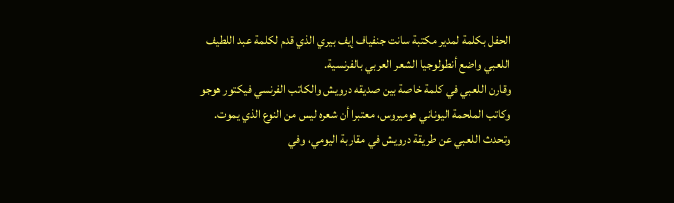الحفل بكلمة لمدير مكتبة سانت جنفياف إيف بيري الذي قدم لكلمة عبد اللطيف اللعبي واضع أنطولوجيا الشعر العربي بالفرنسية.
وقارن اللعبي في كلمة خاصة بين صديقه درويش والكاتب الفرنسي فيكتور هوجو وكاتب الملحمة اليوناني هوميروس، معتبرا أن شعره ليس من النوع الذي يموت. وتحدث اللعبي عن طريقة درويش في مقاربة اليومي، وفي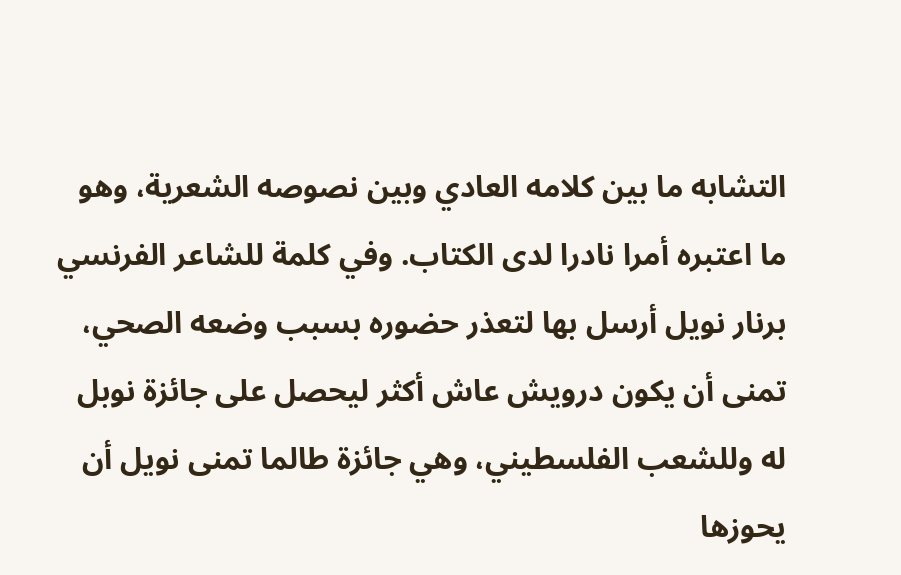التشابه ما بين كلامه العادي وبين نصوصه الشعرية، وهو ما اعتبره أمرا نادرا لدى الكتاب. وفي كلمة للشاعر الفرنسي برنار نويل أرسل بها لتعذر حضوره بسبب وضعه الصحي، تمنى أن يكون درويش عاش أكثر ليحصل على جائزة نوبل له وللشعب الفلسطيني، وهي جائزة طالما تمنى نويل أن يحوزها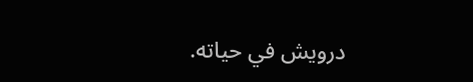درويش في حياته.